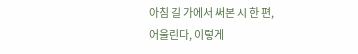아침 길 가에서 써본 시 한 편,
어울린다, 이렇게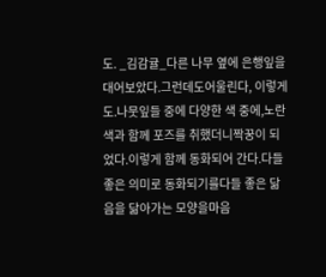도. _김감귤_다른 나무 옆에 은행잎을 대어보았다.그런데도어울린다, 이렇게도.나뭇잎들 중에 다양한 색 중에,노란색과 함께 포즈를 취했더니짝꿍이 되었다.이렇게 함께 동화되어 간다.다들 좋은 의미로 동화되기를다들 좋은 닮음을 닮아가는 모양을마음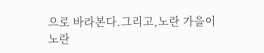으로 바라본다.그리고,노란 가을이 노란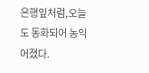은행잎처럼,오늘도 동화되어 농익어졌다.